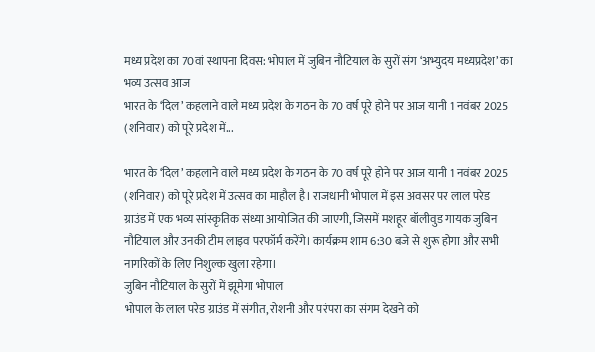मध्य प्रदेश का 70वां स्थापना दिवस: भोपाल में जुबिन नौटियाल के सुरों संग ‘अभ्युदय मध्यप्रदेश’ का भव्य उत्सव आज
भारत के ‘दिल’ कहलाने वाले मध्य प्रदेश के गठन के 70 वर्ष पूरे होने पर आज यानी 1 नवंबर 2025 (शनिवार) को पूरे प्रदेश में...

भारत के ‘दिल’ कहलाने वाले मध्य प्रदेश के गठन के 70 वर्ष पूरे होने पर आज यानी 1 नवंबर 2025 (शनिवार) को पूरे प्रदेश में उत्सव का माहौल है। राजधानी भोपाल में इस अवसर पर लाल परेड ग्राउंड में एक भव्य सांस्कृतिक संध्या आयोजित की जाएगी, जिसमें मशहूर बॉलीवुड गायक जुबिन नौटियाल और उनकी टीम लाइव परफॉर्म करेंगे। कार्यक्रम शाम 6:30 बजे से शुरू होगा और सभी नागरिकों के लिए निशुल्क खुला रहेगा।
जुबिन नौटियाल के सुरों में झूमेगा भोपाल
भोपाल के लाल परेड ग्राउंड में संगीत, रोशनी और परंपरा का संगम देखने को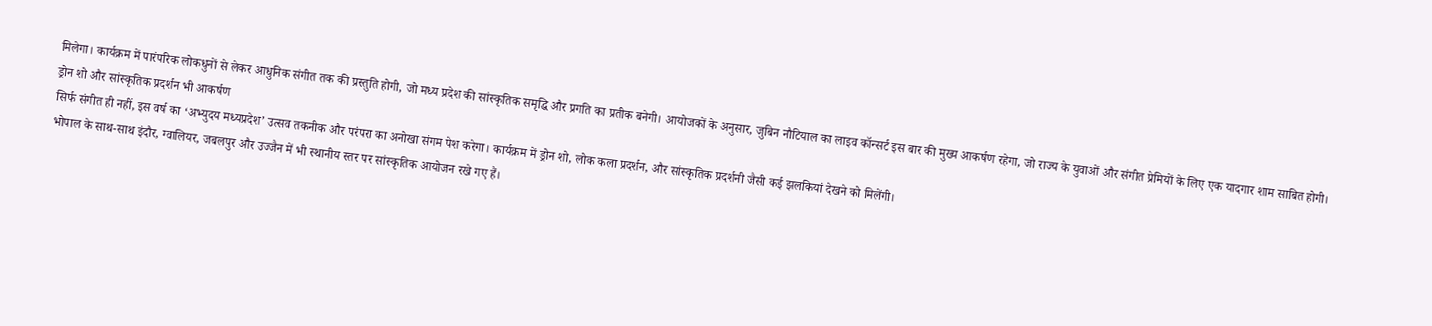मिलेगा। कार्यक्रम में पारंपरिक लोकधुनों से लेकर आधुनिक संगीत तक की प्रस्तुति होगी, जो मध्य प्रदेश की सांस्कृतिक समृद्धि और प्रगति का प्रतीक बनेगी। आयोजकों के अनुसार, जुबिन नौटियाल का लाइव कॉन्सर्ट इस बार की मुख्य आकर्षण रहेगा, जो राज्य के युवाओं और संगीत प्रेमियों के लिए एक यादगार शाम साबित होगी।
ड्रोन शो और सांस्कृतिक प्रदर्शन भी आकर्षण
सिर्फ संगीत ही नहीं, इस वर्ष का ‘अभ्युदय मध्यप्रदेश’ उत्सव तकनीक और परंपरा का अनोखा संगम पेश करेगा। कार्यक्रम में ड्रोन शो, लोक कला प्रदर्शन, और सांस्कृतिक प्रदर्शनी जैसी कई झलकियां देखने को मिलेंगी।
भोपाल के साथ-साथ इंदौर, ग्वालियर, जबलपुर और उज्जैन में भी स्थानीय स्तर पर सांस्कृतिक आयोजन रखे गए हैं।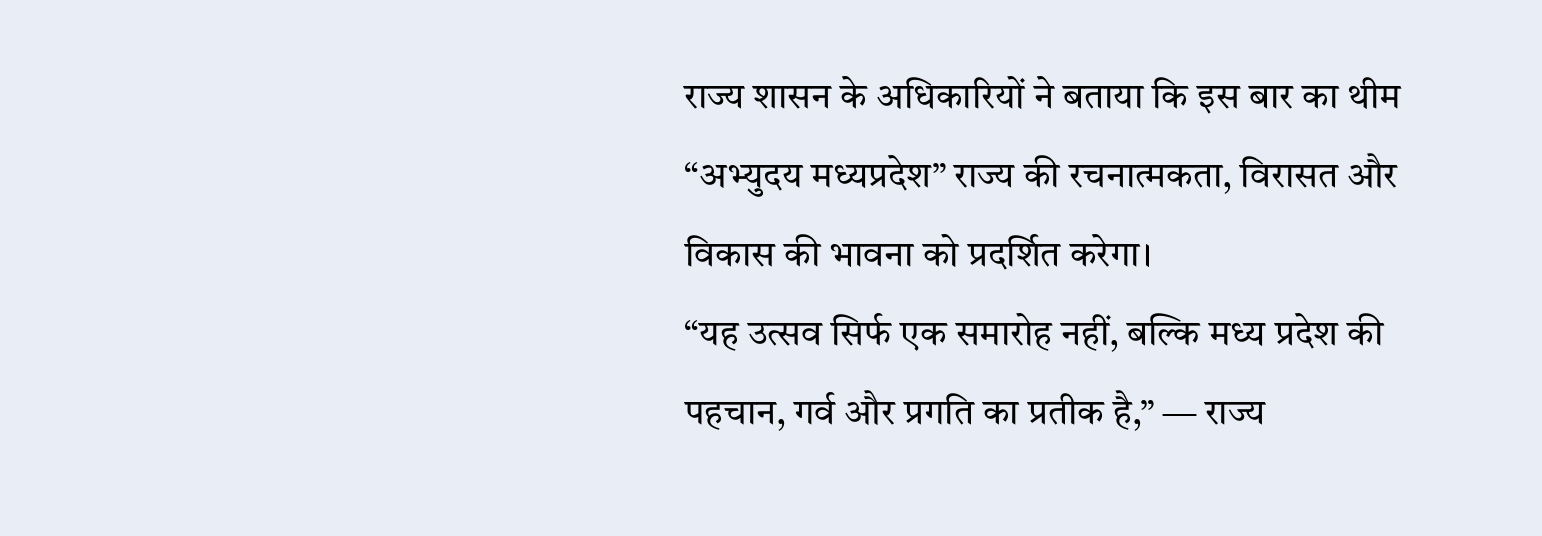राज्य शासन के अधिकारियों ने बताया कि इस बार का थीम “अभ्युदय मध्यप्रदेश” राज्य की रचनात्मकता, विरासत और विकास की भावना को प्रदर्शित करेगा।
“यह उत्सव सिर्फ एक समारोह नहीं, बल्कि मध्य प्रदेश की पहचान, गर्व और प्रगति का प्रतीक है,” — राज्य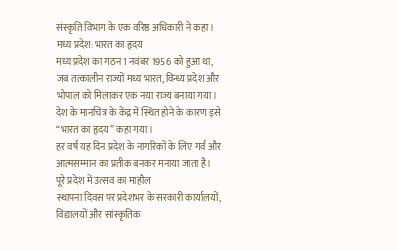संस्कृति विभाग के एक वरिष्ठ अधिकारी ने कहा।
मध्य प्रदेश: भारत का हृदय
मध्य प्रदेश का गठन 1 नवंबर 1956 को हुआ था, जब तत्कालीन राज्यों मध्य भारत, विन्ध्य प्रदेश और भोपाल को मिलाकर एक नया राज्य बनाया गया। देश के मानचित्र के केंद्र में स्थित होने के कारण इसे “भारत का हृदय” कहा गया।
हर वर्ष यह दिन प्रदेश के नागरिकों के लिए गर्व और आत्मसम्मान का प्रतीक बनकर मनाया जाता है।
पूरे प्रदेश में उत्सव का माहौल
स्थापना दिवस पर प्रदेशभर के सरकारी कार्यालयों, विद्यालयों और सांस्कृतिक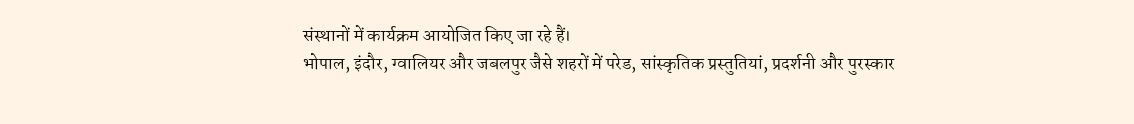संस्थानों में कार्यक्रम आयोजित किए जा रहे हैं।
भोपाल, इंदौर, ग्वालियर और जबलपुर जैसे शहरों में परेड, सांस्कृतिक प्रस्तुतियां, प्रदर्शनी और पुरस्कार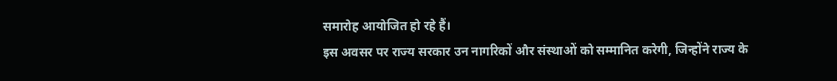समारोह आयोजित हो रहे हैं।
इस अवसर पर राज्य सरकार उन नागरिकों और संस्थाओं को सम्मानित करेगी, जिन्होंने राज्य के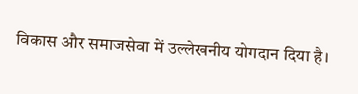विकास और समाजसेवा में उल्लेखनीय योगदान दिया है।